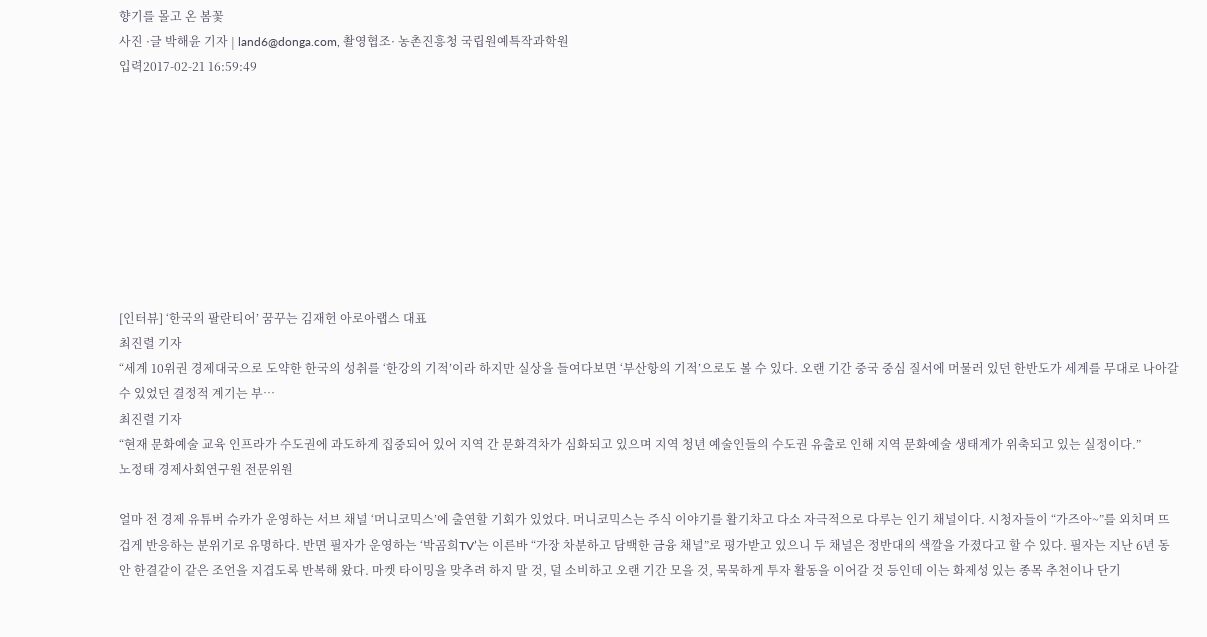향기를 몰고 온 봄꽃
사진 ·글 박해윤 기자 | land6@donga.com, 촬영협조· 농촌진흥청 국립원예특작과학원
입력2017-02-21 16:59:49









[인터뷰] ‘한국의 팔란티어’ 꿈꾸는 김재헌 아로아랩스 대표
최진렬 기자
“세계 10위권 경제대국으로 도약한 한국의 성취를 ‘한강의 기적’이라 하지만 실상을 들여다보면 ‘부산항의 기적’으로도 볼 수 있다. 오랜 기간 중국 중심 질서에 머물러 있던 한반도가 세계를 무대로 나아갈 수 있었던 결정적 계기는 부…
최진렬 기자
“현재 문화예술 교육 인프라가 수도권에 과도하게 집중되어 있어 지역 간 문화격차가 심화되고 있으며 지역 청년 예술인들의 수도권 유출로 인해 지역 문화예술 생태계가 위축되고 있는 실정이다.”
노정태 경제사회연구원 전문위원

얼마 전 경제 유튜버 슈카가 운영하는 서브 채널 ‘머니코믹스’에 출연할 기회가 있었다. 머니코믹스는 주식 이야기를 활기차고 다소 자극적으로 다루는 인기 채널이다. 시청자들이 “가즈아~”를 외치며 뜨겁게 반응하는 분위기로 유명하다. 반면 필자가 운영하는 ‘박곰희TV’는 이른바 “가장 차분하고 담백한 금융 채널”로 평가받고 있으니 두 채널은 정반대의 색깔을 가졌다고 할 수 있다. 필자는 지난 6년 동안 한결같이 같은 조언을 지겹도록 반복해 왔다. 마켓 타이밍을 맞추려 하지 말 것, 덜 소비하고 오랜 기간 모을 것, 묵묵하게 투자 활동을 이어갈 것 등인데 이는 화제성 있는 종목 추천이나 단기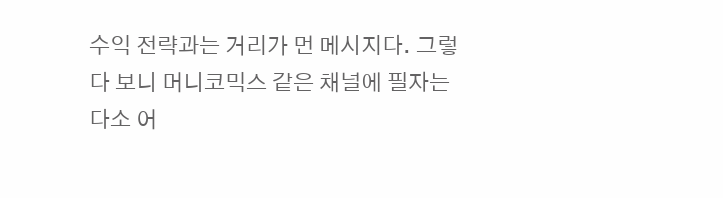수익 전략과는 거리가 먼 메시지다. 그렇다 보니 머니코믹스 같은 채널에 필자는 다소 어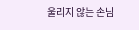울리지 않는 손님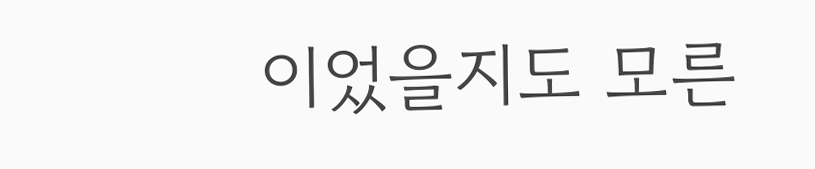이었을지도 모른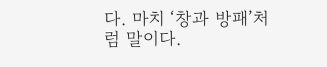다. 마치 ‘창과 방패’처럼 말이다.